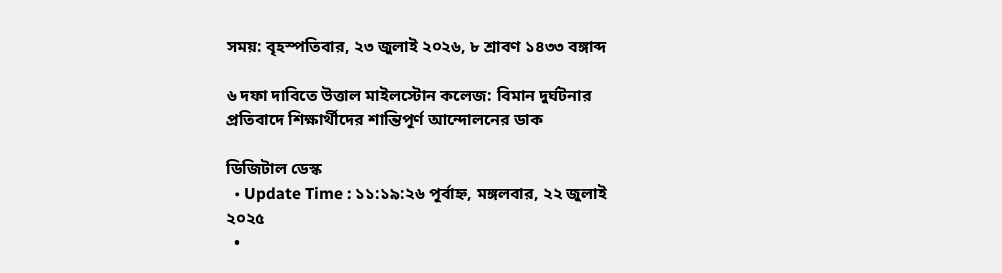সময়: বৃহস্পতিবার, ২৩ জুলাই ২০২৬, ৮ শ্রাবণ ১৪৩৩ বঙ্গাব্দ

৬ দফা দাবিতে উত্তাল মাইলস্টোন কলেজ: বিমান দুর্ঘটনার প্রতিবাদে শিক্ষার্থীদের শান্তিপূর্ণ আন্দোলনের ডাক

ডিজিটাল ডেস্ক
  • Update Time : ১১:১৯:২৬ পূর্বাহ্ন, মঙ্গলবার, ২২ জুলাই ২০২৫
  •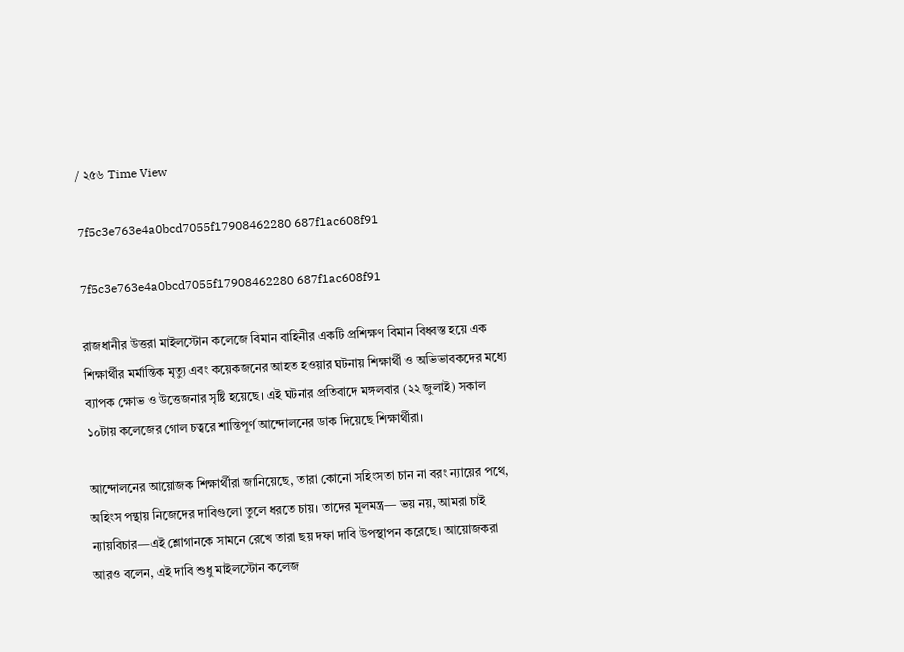/ ২৫৬ Time View

7f5c3e763e4a0bcd7055f17908462280 687f1ac608f91

7f5c3e763e4a0bcd7055f17908462280 687f1ac608f91

রাজধানীর উত্তরা মাইলস্টোন কলেজে বিমান বাহিনীর একটি প্রশিক্ষণ বিমান বিধ্বস্ত হয়ে এক শিক্ষার্থীর মর্মান্তিক মৃত্যু এবং কয়েকজনের আহত হওয়ার ঘটনায় শিক্ষার্থী ও অভিভাবকদের মধ্যে ব্যাপক ক্ষোভ ও উত্তেজনার সৃষ্টি হয়েছে। এই ঘটনার প্রতিবাদে মঙ্গলবার (২২ জুলাই) সকাল ১০টায় কলেজের গোল চত্বরে শান্তিপূর্ণ আন্দোলনের ডাক দিয়েছে শিক্ষার্থীরা।

আন্দোলনের আয়োজক শিক্ষার্থীরা জানিয়েছে, তারা কোনো সহিংসতা চান না বরং ন্যায়ের পথে, অহিংস পন্থায় নিজেদের দাবিগুলো তুলে ধরতে চায়। তাদের মূলমন্ত্র— ভয় নয়, আমরা চাই ন্যায়বিচার—এই শ্লোগানকে সামনে রেখে তারা ছয় দফা দাবি উপস্থাপন করেছে। আয়োজকরা আরও বলেন, এই দাবি শুধু মাইলস্টোন কলেজ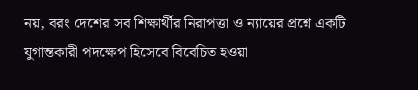নয়, বরং দেশের সব শিক্ষার্থীর নিরাপত্তা ও ন্যায়ের প্রশ্নে একটি যুগান্তকারী পদক্ষেপ হিসেবে বিবেচিত হওয়া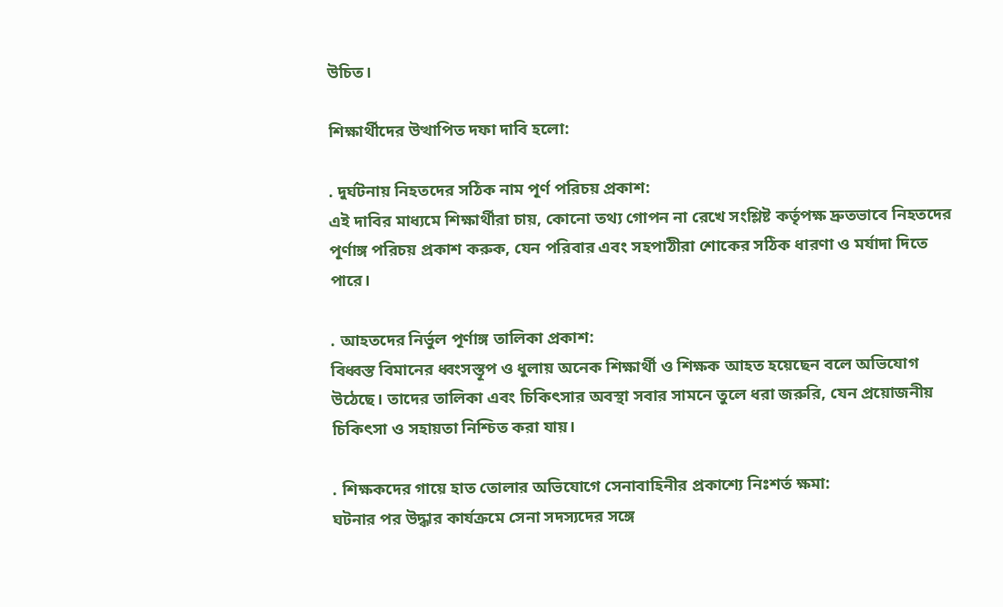উচিত।

শিক্ষার্থীদের উত্থাপিত দফা দাবি হলো:

. দুর্ঘটনায় নিহতদের সঠিক নাম পূর্ণ পরিচয় প্রকাশ:
এই দাবির মাধ্যমে শিক্ষার্থীরা চায়, কোনো তথ্য গোপন না রেখে সংশ্লিষ্ট কর্তৃপক্ষ দ্রুতভাবে নিহতদের পূর্ণাঙ্গ পরিচয় প্রকাশ করুক, যেন পরিবার এবং সহপাঠীরা শোকের সঠিক ধারণা ও মর্যাদা দিতে পারে।

. আহতদের নির্ভুল পূর্ণাঙ্গ তালিকা প্রকাশ:
বিধ্বস্ত বিমানের ধ্বংসস্তূপ ও ধুলায় অনেক শিক্ষার্থী ও শিক্ষক আহত হয়েছেন বলে অভিযোগ উঠেছে। তাদের তালিকা এবং চিকিৎসার অবস্থা সবার সামনে তুলে ধরা জরুরি, যেন প্রয়োজনীয় চিকিৎসা ও সহায়তা নিশ্চিত করা যায়।

. শিক্ষকদের গায়ে হাত তোলার অভিযোগে সেনাবাহিনীর প্রকাশ্যে নিঃশর্ত ক্ষমা:
ঘটনার পর উদ্ধার কার্যক্রমে সেনা সদস্যদের সঙ্গে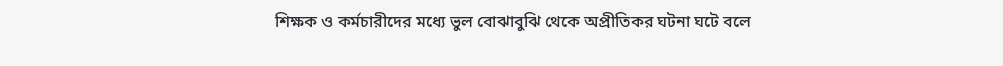শিক্ষক ও কর্মচারীদের মধ্যে ভুল বোঝাবুঝি থেকে অপ্রীতিকর ঘটনা ঘটে বলে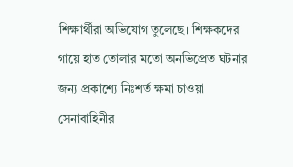শিক্ষার্থীরা অভিযোগ তুলেছে। শিক্ষকদের গায়ে হাত তোলার মতো অনভিপ্রেত ঘটনার জন্য প্রকাশ্যে নিঃশর্ত ক্ষমা চাওয়া সেনাবাহিনীর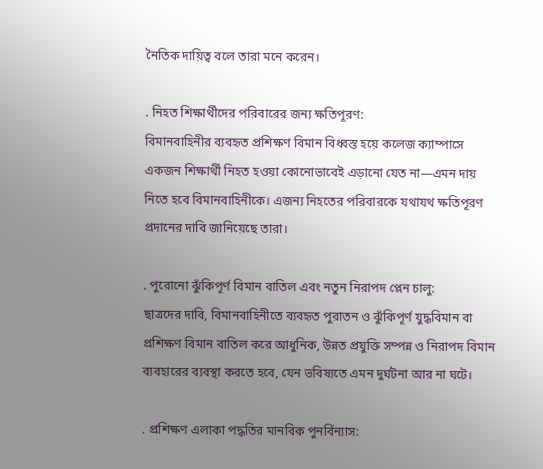নৈতিক দায়িত্ব বলে তারা মনে করেন।

. নিহত শিক্ষার্থীদের পরিবারের জন্য ক্ষতিপূরণ:
বিমানবাহিনীর ব্যবহৃত প্রশিক্ষণ বিমান বিধ্বস্ত হয়ে কলেজ ক্যাম্পাসে একজন শিক্ষার্থী নিহত হওয়া কোনোভাবেই এড়ানো যেত না—এমন দায় নিতে হবে বিমানবাহিনীকে। এজন্য নিহতের পরিবারকে যথাযথ ক্ষতিপূরণ প্রদানের দাবি জানিয়েছে তারা।

. পুরোনো ঝুঁকিপূর্ণ বিমান বাতিল এবং নতুন নিরাপদ প্লেন চালু:
ছাত্রদের দাবি, বিমানবাহিনীতে ব্যবহৃত পুরাতন ও ঝুঁকিপূর্ণ যুদ্ধবিমান বা প্রশিক্ষণ বিমান বাতিল করে আধুনিক, উন্নত প্রযুক্তি সম্পন্ন ও নিরাপদ বিমান ব্যবহারের ব্যবস্থা করতে হবে, যেন ভবিষ্যতে এমন দুর্ঘটনা আর না ঘটে।

. প্রশিক্ষণ এলাকা পদ্ধতির মানবিক পুনর্বিন্যাস: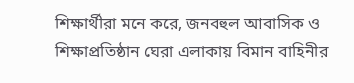শিক্ষার্থীরা মনে করে, জনবহুল আবাসিক ও শিক্ষাপ্রতিষ্ঠান ঘেরা এলাকায় বিমান বাহিনীর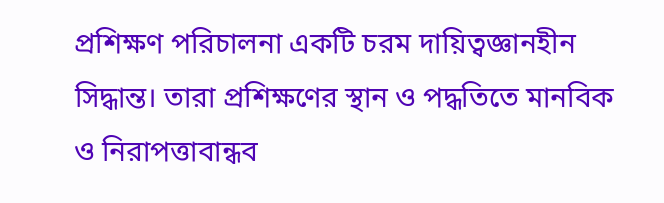প্রশিক্ষণ পরিচালনা একটি চরম দায়িত্বজ্ঞানহীন সিদ্ধান্ত। তারা প্রশিক্ষণের স্থান ও পদ্ধতিতে মানবিক ও নিরাপত্তাবান্ধব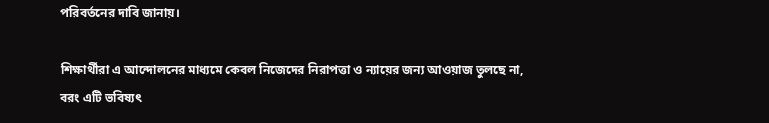পরিবর্তনের দাবি জানায়।

শিক্ষার্থীরা এ আন্দোলনের মাধ্যমে কেবল নিজেদের নিরাপত্তা ও ন্যায়ের জন্য আওয়াজ তুলছে না, বরং এটি ভবিষ্যৎ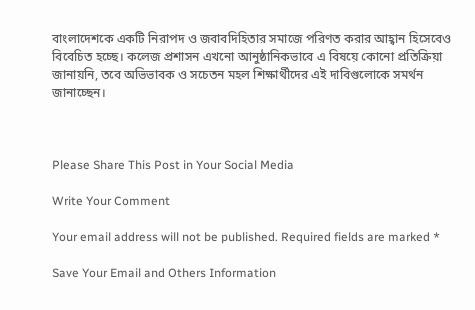বাংলাদেশকে একটি নিরাপদ ও জবাবদিহিতার সমাজে পরিণত করার আহ্বান হিসেবেও বিবেচিত হচ্ছে। কলেজ প্রশাসন এখনো আনুষ্ঠানিকভাবে এ বিষয়ে কোনো প্রতিক্রিয়া জানায়নি, তবে অভিভাবক ও সচেতন মহল শিক্ষার্থীদের এই দাবিগুলোকে সমর্থন জানাচ্ছেন।



Please Share This Post in Your Social Media

Write Your Comment

Your email address will not be published. Required fields are marked *

Save Your Email and Others Information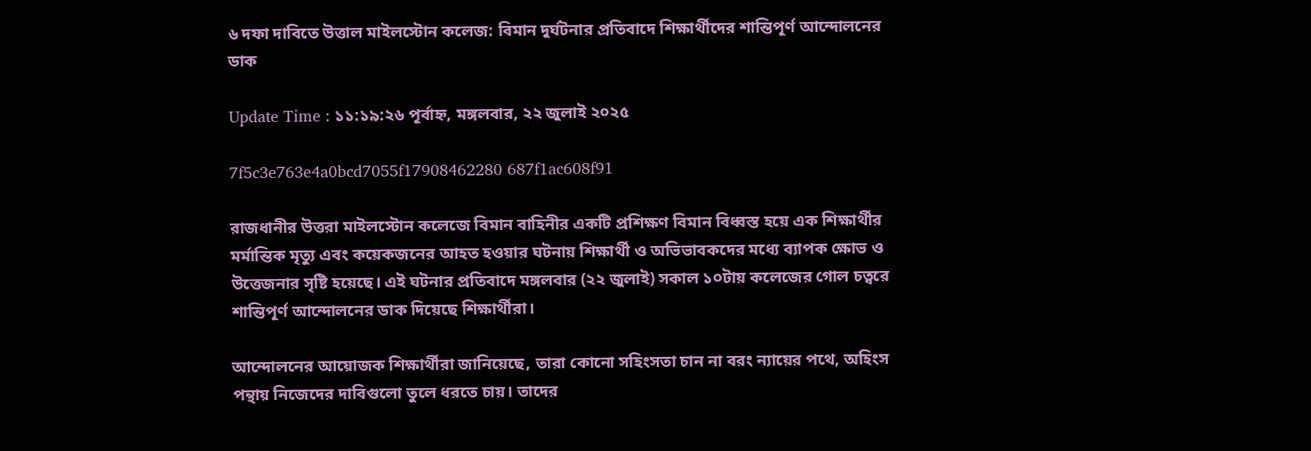৬ দফা দাবিতে উত্তাল মাইলস্টোন কলেজ: বিমান দুর্ঘটনার প্রতিবাদে শিক্ষার্থীদের শান্তিপূর্ণ আন্দোলনের ডাক

Update Time : ১১:১৯:২৬ পূর্বাহ্ন, মঙ্গলবার, ২২ জুলাই ২০২৫

7f5c3e763e4a0bcd7055f17908462280 687f1ac608f91

রাজধানীর উত্তরা মাইলস্টোন কলেজে বিমান বাহিনীর একটি প্রশিক্ষণ বিমান বিধ্বস্ত হয়ে এক শিক্ষার্থীর মর্মান্তিক মৃত্যু এবং কয়েকজনের আহত হওয়ার ঘটনায় শিক্ষার্থী ও অভিভাবকদের মধ্যে ব্যাপক ক্ষোভ ও উত্তেজনার সৃষ্টি হয়েছে। এই ঘটনার প্রতিবাদে মঙ্গলবার (২২ জুলাই) সকাল ১০টায় কলেজের গোল চত্বরে শান্তিপূর্ণ আন্দোলনের ডাক দিয়েছে শিক্ষার্থীরা।

আন্দোলনের আয়োজক শিক্ষার্থীরা জানিয়েছে, তারা কোনো সহিংসতা চান না বরং ন্যায়ের পথে, অহিংস পন্থায় নিজেদের দাবিগুলো তুলে ধরতে চায়। তাদের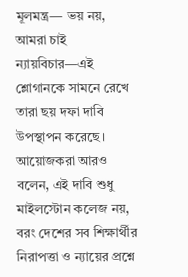মূলমন্ত্র— ভয় নয়, আমরা চাই ন্যায়বিচার—এই শ্লোগানকে সামনে রেখে তারা ছয় দফা দাবি উপস্থাপন করেছে। আয়োজকরা আরও বলেন, এই দাবি শুধু মাইলস্টোন কলেজ নয়, বরং দেশের সব শিক্ষার্থীর নিরাপত্তা ও ন্যায়ের প্রশ্নে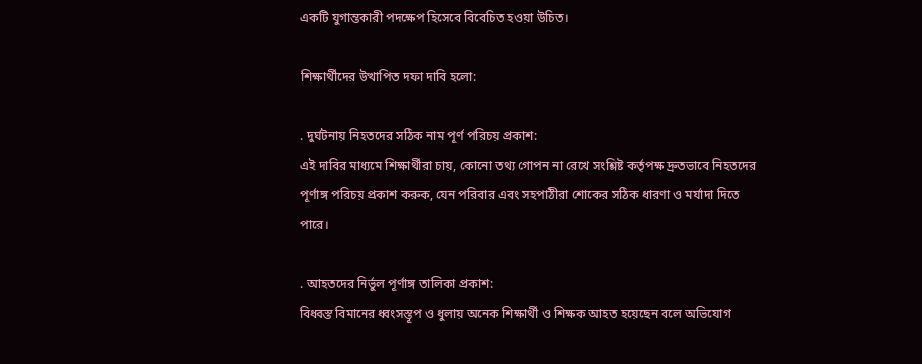একটি যুগান্তকারী পদক্ষেপ হিসেবে বিবেচিত হওয়া উচিত।

শিক্ষার্থীদের উত্থাপিত দফা দাবি হলো:

. দুর্ঘটনায় নিহতদের সঠিক নাম পূর্ণ পরিচয় প্রকাশ:
এই দাবির মাধ্যমে শিক্ষার্থীরা চায়, কোনো তথ্য গোপন না রেখে সংশ্লিষ্ট কর্তৃপক্ষ দ্রুতভাবে নিহতদের পূর্ণাঙ্গ পরিচয় প্রকাশ করুক, যেন পরিবার এবং সহপাঠীরা শোকের সঠিক ধারণা ও মর্যাদা দিতে পারে।

. আহতদের নির্ভুল পূর্ণাঙ্গ তালিকা প্রকাশ:
বিধ্বস্ত বিমানের ধ্বংসস্তূপ ও ধুলায় অনেক শিক্ষার্থী ও শিক্ষক আহত হয়েছেন বলে অভিযোগ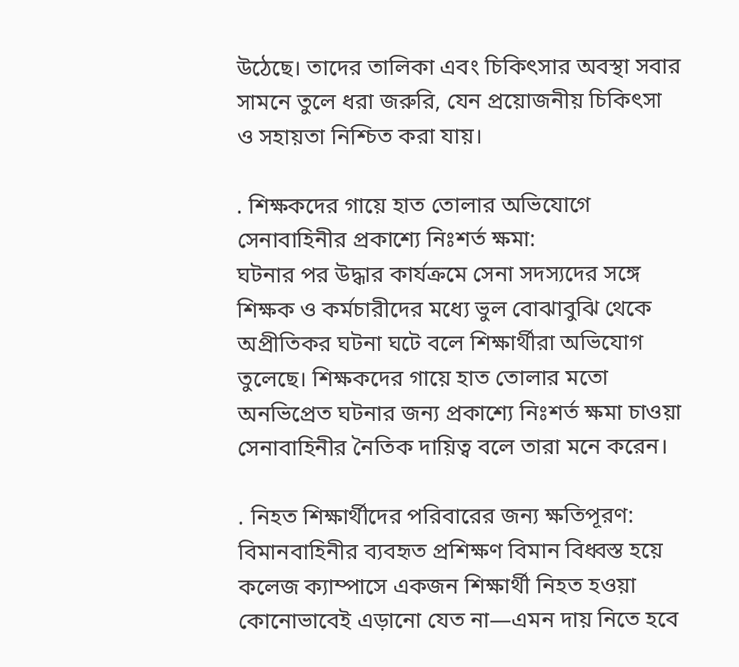উঠেছে। তাদের তালিকা এবং চিকিৎসার অবস্থা সবার সামনে তুলে ধরা জরুরি, যেন প্রয়োজনীয় চিকিৎসা ও সহায়তা নিশ্চিত করা যায়।

. শিক্ষকদের গায়ে হাত তোলার অভিযোগে সেনাবাহিনীর প্রকাশ্যে নিঃশর্ত ক্ষমা:
ঘটনার পর উদ্ধার কার্যক্রমে সেনা সদস্যদের সঙ্গে শিক্ষক ও কর্মচারীদের মধ্যে ভুল বোঝাবুঝি থেকে অপ্রীতিকর ঘটনা ঘটে বলে শিক্ষার্থীরা অভিযোগ তুলেছে। শিক্ষকদের গায়ে হাত তোলার মতো অনভিপ্রেত ঘটনার জন্য প্রকাশ্যে নিঃশর্ত ক্ষমা চাওয়া সেনাবাহিনীর নৈতিক দায়িত্ব বলে তারা মনে করেন।

. নিহত শিক্ষার্থীদের পরিবারের জন্য ক্ষতিপূরণ:
বিমানবাহিনীর ব্যবহৃত প্রশিক্ষণ বিমান বিধ্বস্ত হয়ে কলেজ ক্যাম্পাসে একজন শিক্ষার্থী নিহত হওয়া কোনোভাবেই এড়ানো যেত না—এমন দায় নিতে হবে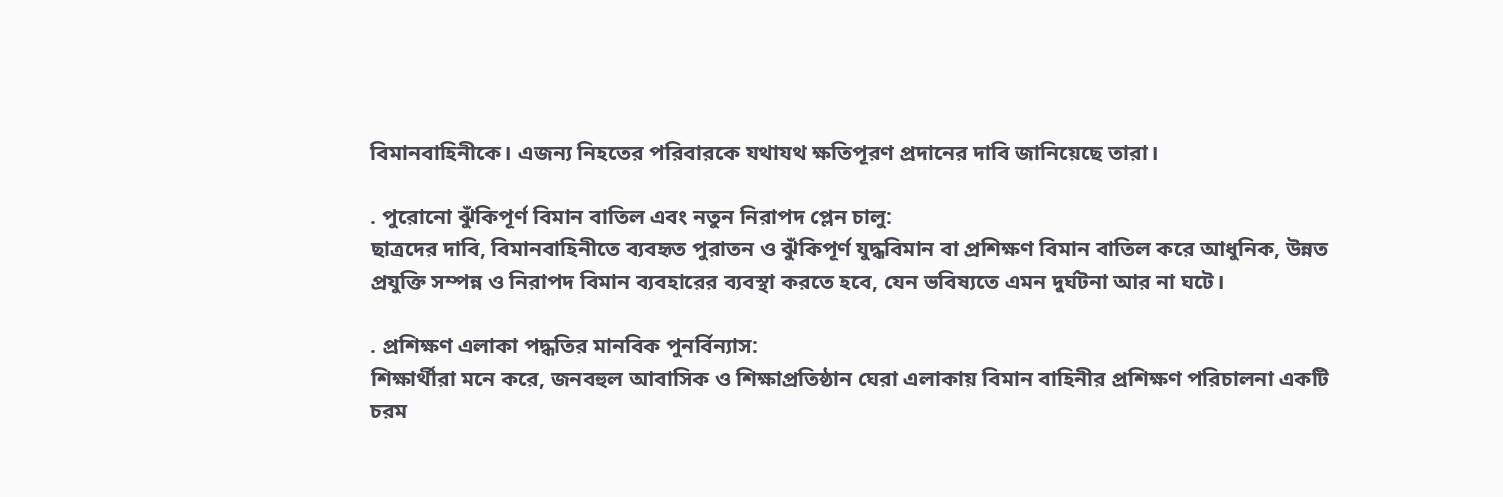বিমানবাহিনীকে। এজন্য নিহতের পরিবারকে যথাযথ ক্ষতিপূরণ প্রদানের দাবি জানিয়েছে তারা।

. পুরোনো ঝুঁকিপূর্ণ বিমান বাতিল এবং নতুন নিরাপদ প্লেন চালু:
ছাত্রদের দাবি, বিমানবাহিনীতে ব্যবহৃত পুরাতন ও ঝুঁকিপূর্ণ যুদ্ধবিমান বা প্রশিক্ষণ বিমান বাতিল করে আধুনিক, উন্নত প্রযুক্তি সম্পন্ন ও নিরাপদ বিমান ব্যবহারের ব্যবস্থা করতে হবে, যেন ভবিষ্যতে এমন দুর্ঘটনা আর না ঘটে।

. প্রশিক্ষণ এলাকা পদ্ধতির মানবিক পুনর্বিন্যাস:
শিক্ষার্থীরা মনে করে, জনবহুল আবাসিক ও শিক্ষাপ্রতিষ্ঠান ঘেরা এলাকায় বিমান বাহিনীর প্রশিক্ষণ পরিচালনা একটি চরম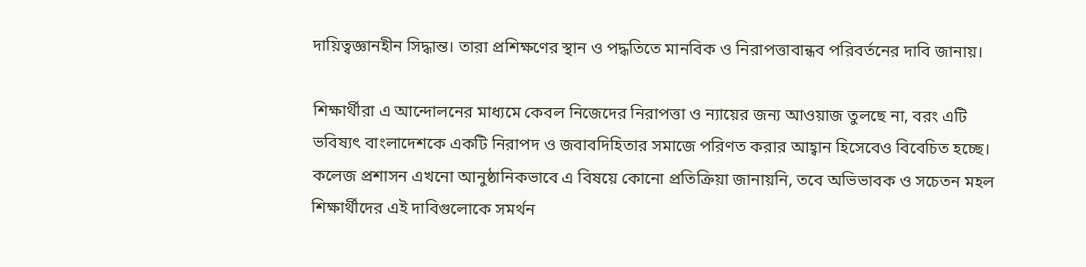দায়িত্বজ্ঞানহীন সিদ্ধান্ত। তারা প্রশিক্ষণের স্থান ও পদ্ধতিতে মানবিক ও নিরাপত্তাবান্ধব পরিবর্তনের দাবি জানায়।

শিক্ষার্থীরা এ আন্দোলনের মাধ্যমে কেবল নিজেদের নিরাপত্তা ও ন্যায়ের জন্য আওয়াজ তুলছে না, বরং এটি ভবিষ্যৎ বাংলাদেশকে একটি নিরাপদ ও জবাবদিহিতার সমাজে পরিণত করার আহ্বান হিসেবেও বিবেচিত হচ্ছে। কলেজ প্রশাসন এখনো আনুষ্ঠানিকভাবে এ বিষয়ে কোনো প্রতিক্রিয়া জানায়নি, তবে অভিভাবক ও সচেতন মহল শিক্ষার্থীদের এই দাবিগুলোকে সমর্থন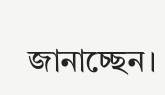জানাচ্ছেন।